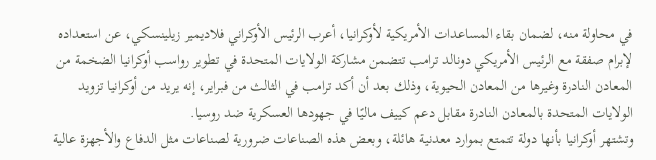في محاولة منه، لضمان بقاء المساعدات الأمريكية لأوكرانيا، أعرب الرئيس الأوكراني فلاديمير زيلينسكي، عن استعداده لإبرام صفقة مع الرئيس الأمريكي دونالد ترامب تتضمن مشاركة الولايات المتحدة في تطوير رواسب أوكرانيا الضخمة من المعادن النادرة وغيرها من المعادن الحيوية، وذلك بعد أن أكد ترامب في الثالث من فبراير، إنه يريد من أوكرانيا تزويد الولايات المتحدة بالمعادن النادرة مقابل دعم كييف ماليًا في جهودها العسكرية ضد روسيا.
وتشتهر أوكرانيا بأنها دولة تتمتع بموارد معدنية هائلة، وبعض هذه الصناعات ضرورية لصناعات مثل الدفاع والأجهزة عالية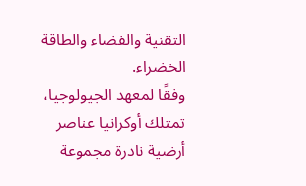التقنية والفضاء والطاقة الخضراء.
وفقًا لمعهد الجيولوجيا، تمتلك أوكرانيا عناصر أرضية نادرة مجموعة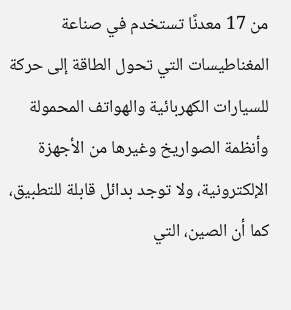من 17 معدنًا تستخدم في صناعة المغناطيسات التي تحول الطاقة إلى حركة للسيارات الكهربائية والهواتف المحمولة وأنظمة الصواريخ وغيرها من الأجهزة الإلكترونية، ولا توجد بدائل قابلة للتطبيق، كما أن الصين، التي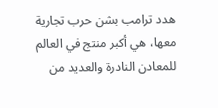هدد ترامب بشن حرب تجارية معها، هي أكبر منتج في العالم للمعادن النادرة والعديد من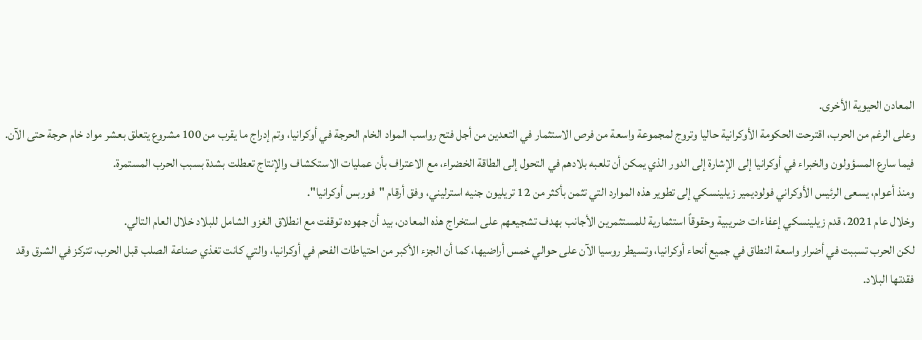المعادن الحيوية الأخرى.
وعلى الرغم من الحرب، اقترحت الحكومة الأوكرانية حاليا وتروج لمجموعة واسعة من فرص الاستثمار في التعدين من أجل فتح رواسب المواد الخام الحرجة في أوكرانيا، وتم إدراج ما يقرب من 100 مشروع يتعلق بعشر مواد خام حرجة حتى الآن.
فيما سارع المسؤولون والخبراء في أوكرانيا إلى الإشارة إلى الدور الذي يمكن أن تلعبه بلادهم في التحول إلى الطاقة الخضراء، مع الاعتراف بأن عمليات الاستكشاف والإنتاج تعطلت بشدة بسبب الحرب المستمرة.
ومنذ أعوام، يسعى الرئيس الأوكراني فولوديمير زيلينسكي إلى تطوير هذه الموارد التي تثمن بأكثر من 12 تريليون جنيه استرليني، وفق أرقام "فوربس أوكرانيا".
وخلال عام 2021، قدم زيلينسكي إعفاءات ضريبية وحقوقاً استثمارية للمستثمرين الأجانب بهدف تشجيعهم على استخراج هذه المعادن، بيد أن جهوده توقفت مع انطلاق الغزو الشامل للبلاد خلال العام التالي.
لكن الحرب تسببت في أضرار واسعة النطاق في جميع أنحاء أوكرانيا، وتسيطر روسيا الآن على حوالي خمس أراضيها، كما أن الجزء الأكبر من احتياطات الفحم في أوكرانيا، والتي كانت تغذي صناعة الصلب قبل الحرب، تتركز في الشرق وقد فقدتها البلاد.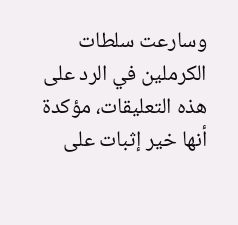وسارعت سلطات الكرملين في الرد على هذه التعليقات، مؤكدة أنها خير إثبات على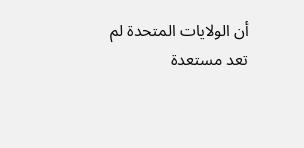أن الولايات المتحدة لم تعد مستعدة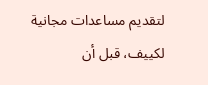لتقديم مساعدات مجانية لكييف، قبل أن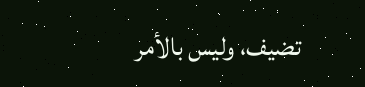تضيف، وليس بالأمر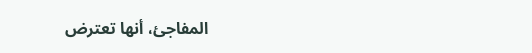المفاجئ، أنها تعترض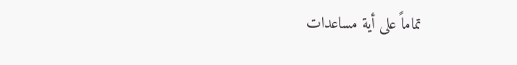تماماً على أية مساعدات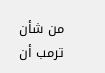من شأن ترمب أن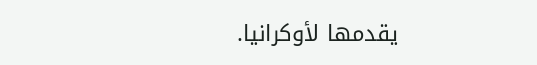يقدمها لأوكرانيا.